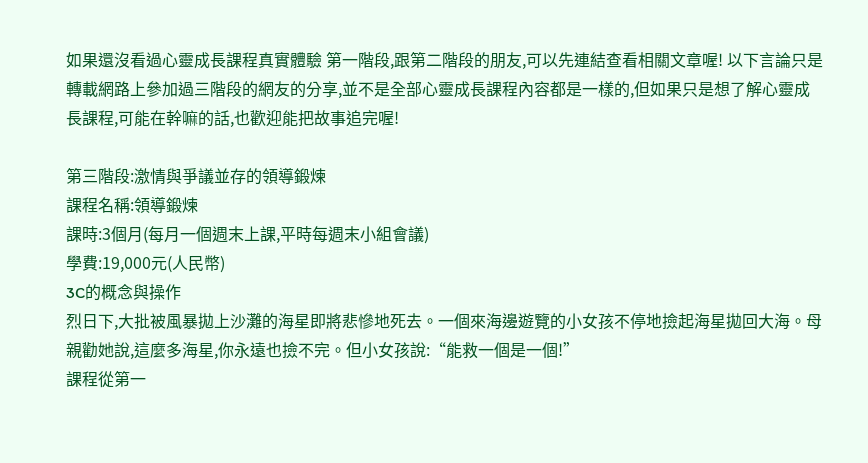如果還沒看過心靈成長課程真實體驗 第一階段,跟第二階段的朋友,可以先連結查看相關文章喔! 以下言論只是轉載網路上參加過三階段的網友的分享,並不是全部心靈成長課程內容都是一樣的,但如果只是想了解心靈成長課程,可能在幹嘛的話,也歡迎能把故事追完喔!

第三階段:激情與爭議並存的領導鍛煉
課程名稱:領導鍛煉
課時:3個月(每月一個週末上課,平時每週末小組會議)
學費:19,000元(人民幣)
3C的概念與操作
烈日下,大批被風暴拋上沙灘的海星即將悲慘地死去。一個來海邊遊覽的小女孩不停地撿起海星拋回大海。母親勸她說,這麼多海星,你永遠也撿不完。但小女孩說:“能救一個是一個!”
課程從第一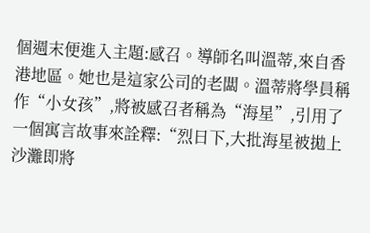個週末便進入主題:感召。導師名叫溫蒂,來自香港地區。她也是這家公司的老闆。溫蒂將學員稱作“小女孩”,將被感召者稱為“海星”,引用了一個寓言故事來詮釋:“烈日下,大批海星被拋上沙灘即將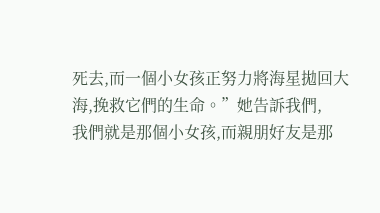死去,而一個小女孩正努力將海星拋回大海,挽救它們的生命。”她告訴我們,
我們就是那個小女孩,而親朋好友是那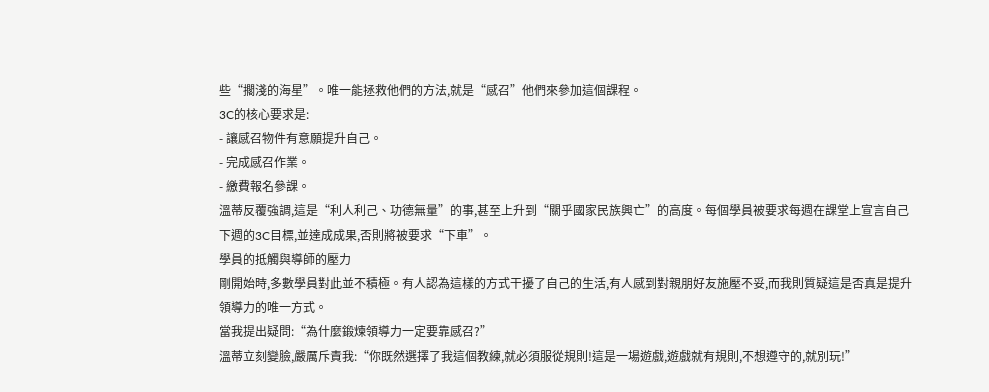些“擱淺的海星”。唯一能拯救他們的方法,就是“感召”他們來參加這個課程。
3C的核心要求是:
- 讓感召物件有意願提升自己。
- 完成感召作業。
- 繳費報名參課。
溫蒂反覆強調,這是“利人利己、功德無量”的事,甚至上升到“關乎國家民族興亡”的高度。每個學員被要求每週在課堂上宣言自己下週的3C目標,並達成成果,否則將被要求“下車”。
學員的抵觸與導師的壓力
剛開始時,多數學員對此並不積極。有人認為這樣的方式干擾了自己的生活,有人感到對親朋好友施壓不妥,而我則質疑這是否真是提升領導力的唯一方式。
當我提出疑問:“為什麼鍛煉領導力一定要靠感召?”
溫蒂立刻變臉,嚴厲斥責我:“你既然選擇了我這個教練,就必須服從規則!這是一場遊戲,遊戲就有規則,不想遵守的,就別玩!”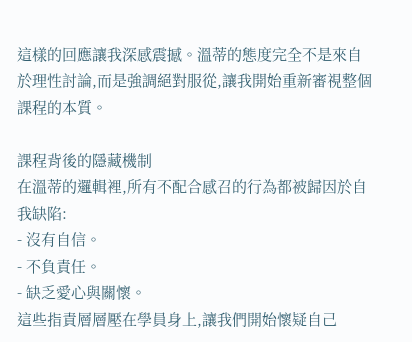這樣的回應讓我深感震撼。溫蒂的態度完全不是來自於理性討論,而是強調絕對服從,讓我開始重新審視整個課程的本質。

課程背後的隱藏機制
在溫蒂的邏輯裡,所有不配合感召的行為都被歸因於自我缺陷:
- 沒有自信。
- 不負責任。
- 缺乏愛心與關懷。
這些指責層層壓在學員身上,讓我們開始懷疑自己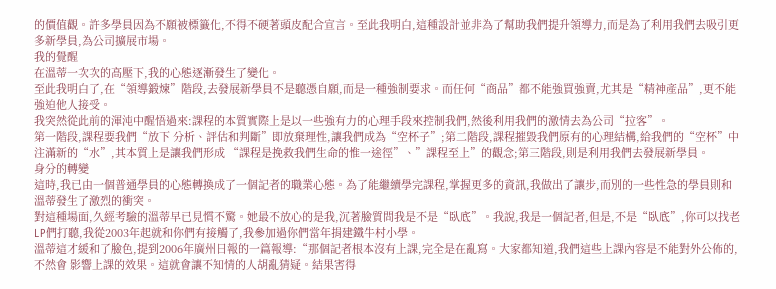的價值觀。許多學員因為不願被標籤化,不得不硬著頭皮配合宣言。至此我明白,這種設計並非為了幫助我們提升領導力,而是為了利用我們去吸引更多新學員,為公司擴展市場。
我的覺醒
在溫蒂一次次的高壓下,我的心態逐漸發生了變化。
至此我明白了,在“領導鍛煉”階段,去發展新學員不是聽憑自願,而是一種強制要求。而任何“商品”都不能強買強賣,尤其是“精神產品”,更不能強迫他人接受。
我突然從此前的渾沌中醒悟過來:課程的本質實際上是以一些強有力的心理手段來控制我們,然後利用我們的激情去為公司“拉客”。
第一階段,課程要我們“放下 分析、評估和判斷”即放棄理性,讓我們成為“空杯子”;第二階段,課程摧毀我們原有的心理結構,給我們的“空杯”中注滿新的“水”,其本質上是讓我們形成 “課程是挽救我們生命的惟一途徑”、”課程至上”的觀念;第三階段,則是利用我們去發展新學員。
身分的轉變
這時,我已由一個普通學員的心態轉換成了一個記者的職業心態。為了能繼續學完課程,掌握更多的資訊,我做出了讓步,而別的一些性急的學員則和溫蒂發生了激烈的衝突。
對這種場面,久經考驗的溫蒂早已見慣不驚。她最不放心的是我,沉著臉質問我是不是“臥底”。我說,我是一個記者,但是,不是“臥底”,你可以找老LP們打聽,我從2003年起就和你們有接觸了,我參加過你們當年捐建鐵牛村小學。
溫蒂這才緩和了臉色,提到2006年廣州日報的一篇報導:“那個記者根本沒有上課,完全是在亂寫。大家都知道,我們這些上課內容是不能對外公佈的,不然會 影響上課的效果。這就會讓不知情的人胡亂猜疑。結果害得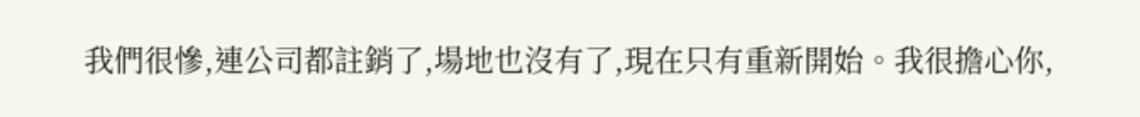我們很慘,連公司都註銷了,場地也沒有了,現在只有重新開始。我很擔心你,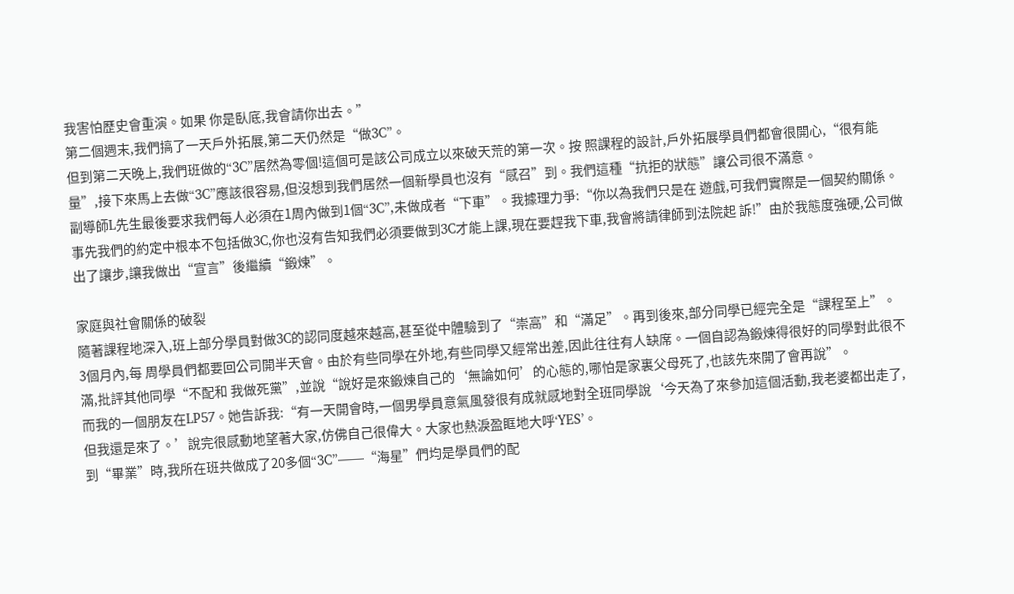我害怕歷史會重演。如果 你是臥底,我會請你出去。”
第二個週末,我們搞了一天戶外拓展,第二天仍然是“做3C”。
但到第二天晚上,我們班做的“3C”居然為零個!這個可是該公司成立以來破天荒的第一次。按 照課程的設計,戶外拓展學員們都會很開心,“很有能量”,接下來馬上去做“3C”應該很容易,但沒想到我們居然一個新學員也沒有“感召”到。我們這種“抗拒的狀態”讓公司很不滿意。
副導師L先生最後要求我們每人必須在1周內做到1個“3C”,未做成者“下車”。我據理力爭:“你以為我們只是在 遊戲,可我們實際是一個契約關係。事先我們的約定中根本不包括做3C,你也沒有告知我們必須要做到3C才能上課,現在要趕我下車,我會將請律師到法院起 訴!”由於我態度強硬,公司做出了讓步,讓我做出“宣言”後繼續“鍛煉”。

家庭與社會關係的破裂
隨著課程地深入,班上部分學員對做3C的認同度越來越高,甚至從中體驗到了“崇高”和“滿足”。再到後來,部分同學已經完全是“課程至上”。
3個月內,每 周學員們都要回公司開半天會。由於有些同學在外地,有些同學又經常出差,因此往往有人缺席。一個自認為鍛煉得很好的同學對此很不滿,批評其他同學“不配和 我做死黨”,並說“說好是來鍛煉自己的‘無論如何’的心態的,哪怕是家裏父母死了,也該先來開了會再說”。
而我的一個朋友在LP57。她告訴我:“有一天開會時,一個男學員意氣風發很有成就感地對全班同學說‘今天為了來參加這個活動,我老婆都出走了,但我還是來了。’說完很感動地望著大家,仿佛自己很偉大。大家也熱淚盈眶地大呼‘YES’。
到“畢業”時,我所在班共做成了20多個“3C”——“海星”們均是學員們的配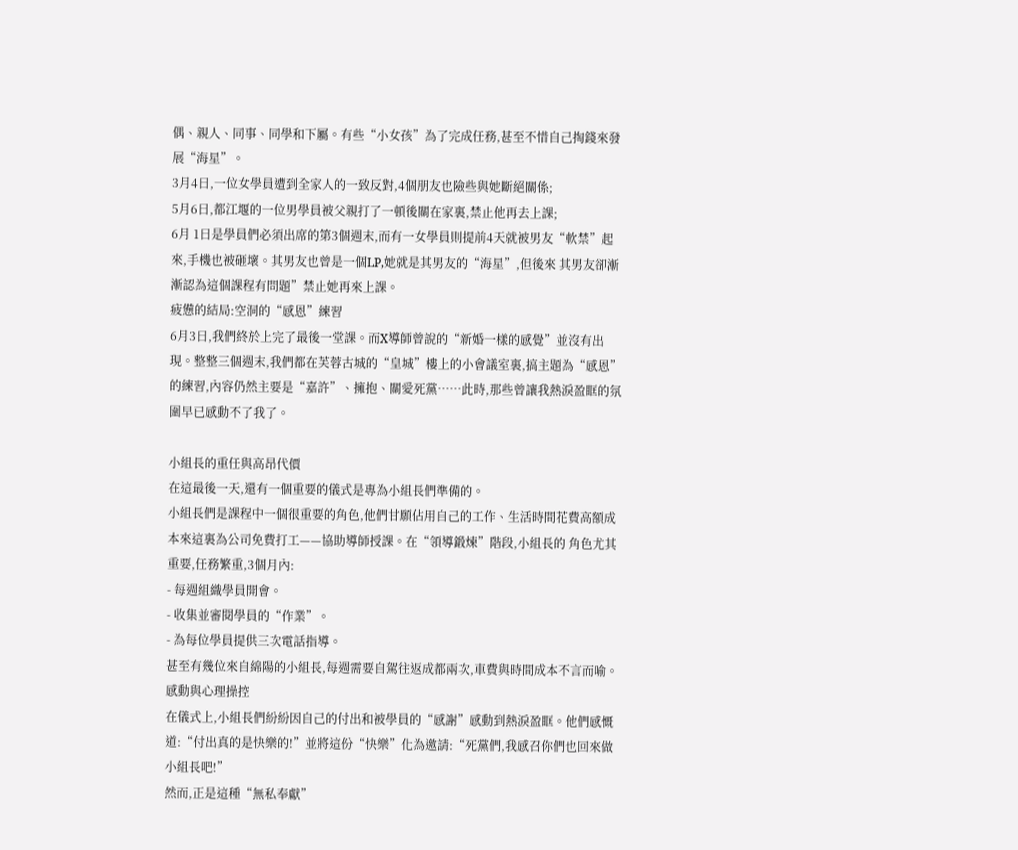偶、親人、同事、同學和下屬。有些“小女孩”為了完成任務,甚至不惜自己掏錢來發展“海星”。
3月4日,一位女學員遭到全家人的一致反對,4個朋友也險些與她斷絕關係;
5月6日,都江堰的一位男學員被父親打了一頓後關在家裏,禁止他再去上課;
6月 1日是學員們必須出席的第3個週末,而有一女學員則提前4天就被男友“軟禁”起來,手機也被砸壞。其男友也曾是一個LP,她就是其男友的“海星”,但後來 其男友卻漸漸認為這個課程有問題”禁止她再來上課。
疲憊的結局:空洞的“感恩”練習
6月3日,我們終於上完了最後一堂課。而X導師曾說的“新婚一樣的感覺”並沒有出現。整整三個週末,我們都在芙蓉古城的“皇城”樓上的小會議室裏,搞主題為“感恩”的練習,內容仍然主要是“嘉許”、擁抱、關愛死黨……此時,那些曾讓我熱淚盈眶的氛圍早已感動不了我了。

小組長的重任與高昂代價
在這最後一天,還有一個重要的儀式是專為小組長們準備的。
小組長們是課程中一個很重要的角色,他們甘願佔用自己的工作、生活時間花費高額成本來這裏為公司免費打工——協助導師授課。在“領導鍛煉”階段,小組長的 角色尤其重要,任務繁重,3個月內:
- 每週組織學員開會。
- 收集並審閱學員的“作業”。
- 為每位學員提供三次電話指導。
甚至有幾位來自綿陽的小組長,每週需要自駕往返成都兩次,車費與時間成本不言而喻。
感動與心理操控
在儀式上,小組長們紛紛因自己的付出和被學員的“感謝”感動到熱淚盈眶。他們感慨道:“付出真的是快樂的!”並將這份“快樂”化為邀請:“死黨們,我感召你們也回來做小組長吧!”
然而,正是這種“無私奉獻”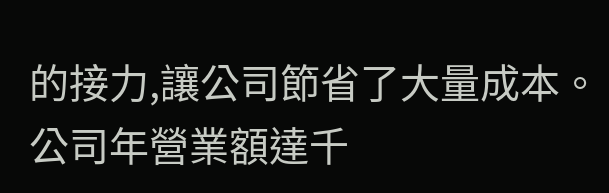的接力,讓公司節省了大量成本。公司年營業額達千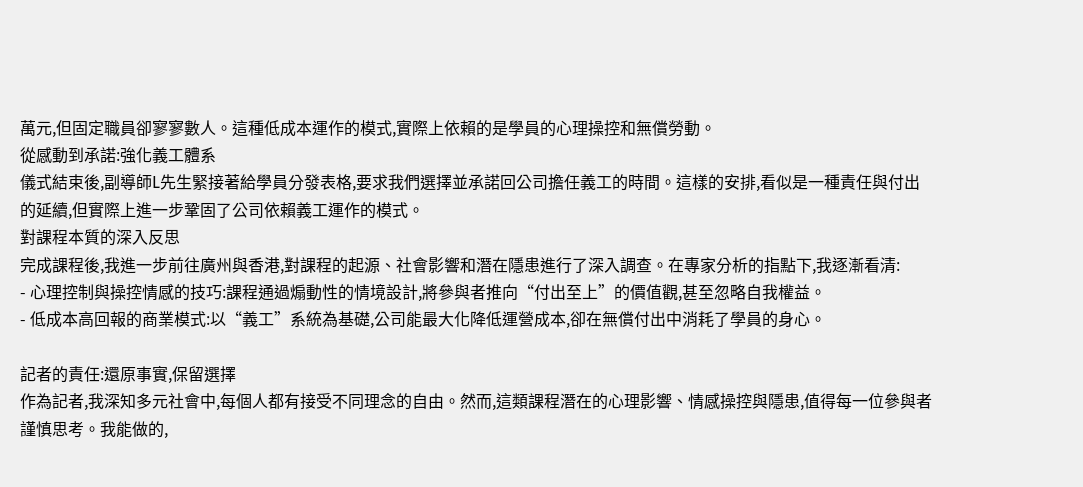萬元,但固定職員卻寥寥數人。這種低成本運作的模式,實際上依賴的是學員的心理操控和無償勞動。
從感動到承諾:強化義工體系
儀式結束後,副導師L先生緊接著給學員分發表格,要求我們選擇並承諾回公司擔任義工的時間。這樣的安排,看似是一種責任與付出的延續,但實際上進一步鞏固了公司依賴義工運作的模式。
對課程本質的深入反思
完成課程後,我進一步前往廣州與香港,對課程的起源、社會影響和潛在隱患進行了深入調查。在專家分析的指點下,我逐漸看清:
- 心理控制與操控情感的技巧:課程通過煽動性的情境設計,將參與者推向“付出至上”的價值觀,甚至忽略自我權益。
- 低成本高回報的商業模式:以“義工”系統為基礎,公司能最大化降低運營成本,卻在無償付出中消耗了學員的身心。

記者的責任:還原事實,保留選擇
作為記者,我深知多元社會中,每個人都有接受不同理念的自由。然而,這類課程潛在的心理影響、情感操控與隱患,值得每一位參與者謹慎思考。我能做的,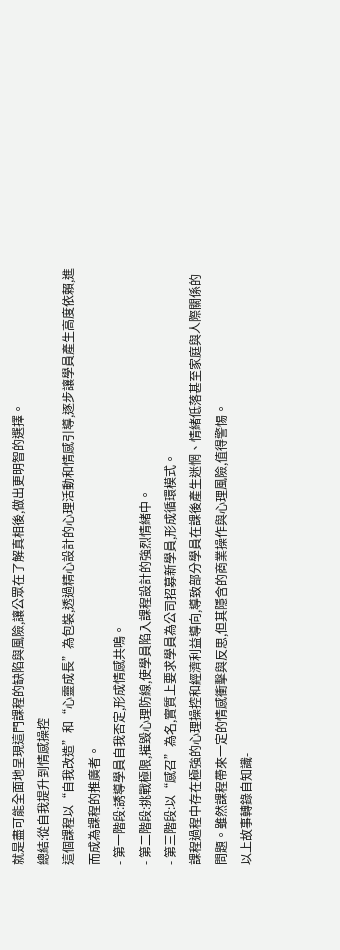就是盡可能全面地呈現這門課程的缺陷與風險,讓公眾在了解真相後,做出更明智的選擇。
總結:從自我提升到情感操控
這個課程以“自我改造”和“心靈成長”為包裝,透過精心設計的心理活動和情感引導,逐步讓學員產生高度依賴,進而成為課程的推廣者。
- 第一階段:誘導學員自我否定,形成情感共鳴。
- 第二階段:挑戰極限,摧毀心理防線,使學員陷入課程設計的強烈情緒中。
- 第三階段:以“感召”為名,實質上要求學員為公司招募新學員,形成循環模式。
課程過程中存在極強的心理操控和經濟利益導向,導致部分學員在課後產生迷惘、情緒低落甚至家庭與人際關係的問題。雖然課程帶來一定的情感衝擊與反思,但其隱含的商業操作與心理風險,值得警惕。
以上故事轉錄自知識-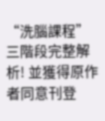“洗腦課程” 三階段完整解析! 並獲得原作者同意刊登